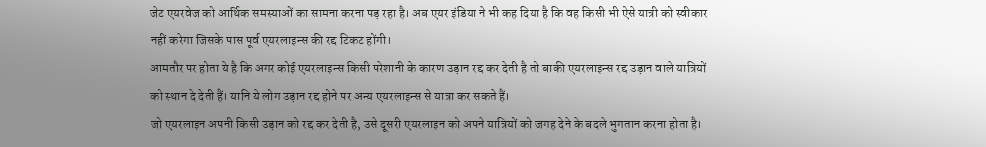जेट एयरवेज को आर्थिक समस्याओं का सामना करना पड़ रहा है। अब एयर इंडिया ने भी कह दिया है कि वह किसी भी ऐसे यात्री को स्वीकार नहीं करेगा जिसके पास पूर्व एयरलाइन्स की रद्द टिकट होंगी।
आमतौर पर होता ये है कि अगर कोई एयरलाइन्स किसी परेशानी के कारण उड़ान रद्द कर देती है तो बाकी एयरलाइन्स रद्द उड़ान वाले यात्रियों को स्थान दे देती हैं। यानि ये लोग उड़ान रद्द होने पर अन्य एयरलाइन्स से यात्रा कर सकते हैं।
जो एयरलाइन अपनी किसी उड़ान को रद्द कर देती है, उसे दूसरी एयरलाइन को अपने यात्रियों को जगह देने के बदले भुगतान करना होता है।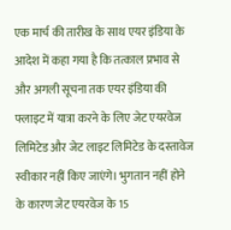एक मार्च की तारीख के साथ एयर इंडिया के आदेश में कहा गया है कि तत्काल प्रभाव से और अगली सूचना तक एयर इंडिया की फ्लाइट में यात्रा करने के लिए जेट एयरवेज लिमिटेड और जेट लाइट लिमिटेड के दस्तावेज स्वीकार नहीं किए जाएंगे। भुगतान नहीं होने के कारण जेट एयरवेज के 15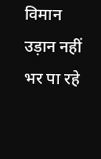विमान उड़ान नहीं भर पा रहे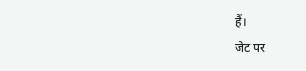हैं।
जेट पर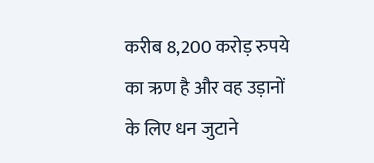करीब 8,200 करोड़ रुपये का ऋण है और वह उड़ानों के लिए धन जुटाने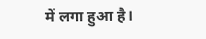में लगा हुआ है।